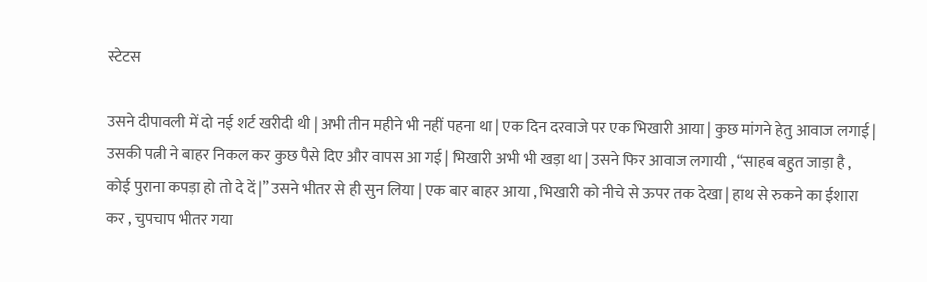स्टेटस

उसने दीपावली में दो नई शर्ट खरीदी थी | अभी तीन महीने भी नहीं पहना था | एक दिन दरवाजे पर एक भिखारी आया | कुछ मांगने हेतु आवाज लगाई | उसकी पत्नी ने बाहर निकल कर कुछ पैसे दिए और वापस आ गई | भिखारी अभी भी खड़ा था | उसने फिर आवाज लगायी , “साहब बहुत जाड़ा है , कोई पुराना कपड़ा हो तो दे दें |” उसने भीतर से ही सुन लिया | एक बार बाहर आया , भिखारी को नीचे से ऊपर तक देखा | हाथ से रुकने का ईशारा कर , चुपचाप भीतर गया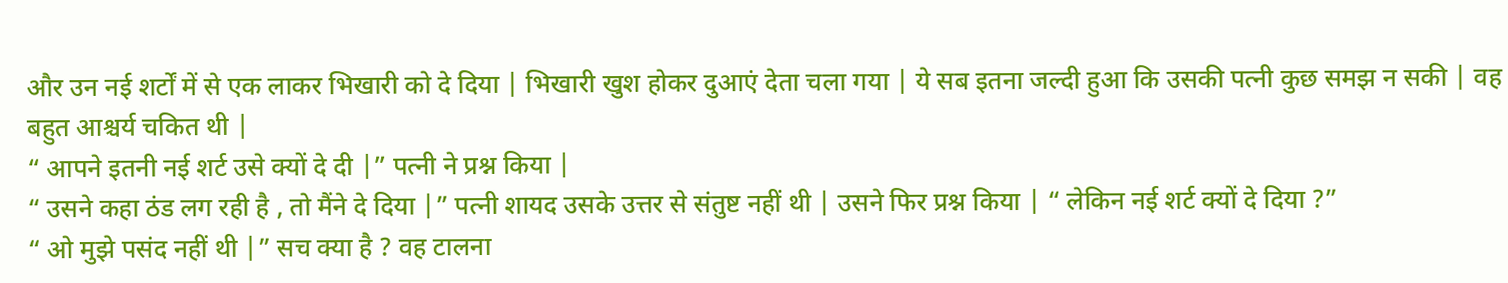और उन नई शर्टों में से एक लाकर भिखारी को दे दिया | भिखारी खुश होकर दुआएं देता चला गया | ये सब इतना जल्दी हुआ कि उसकी पत्नी कुछ समझ न सकी | वह बहुत आश्चर्य चकित थी |
“ आपने इतनी नई शर्ट उसे क्यों दे दी |” पत्नी ने प्रश्न किया |
“ उसने कहा ठंड लग रही है , तो मैंने दे दिया |” पत्नी शायद उसके उत्तर से संतुष्ट नहीं थी | उसने फिर प्रश्न किया | “ लेकिन नई शर्ट क्यों दे दिया ?”
“ ओ मुझे पसंद नहीं थी |” सच क्या है ? वह टालना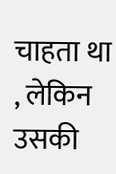चाहता था , लेकिन उसकी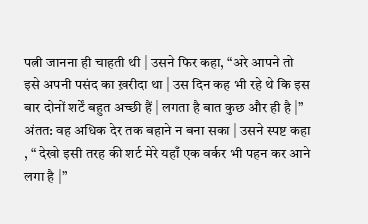पत्नी जानना ही चाहती थी | उसने फिर कहा, “अरे आपने तो इसे अपनी पसंद का ख़रीदा था | उस दिन कह भी रहे थे कि इस बार दोनों शर्टें बहुत अच्छी हैं | लगता है बात कुछ और ही है |”
अंतत: वह अधिक देर तक बहाने न बना सका | उसने स्पष्ट कहा , “ देखो इसी तरह की शर्ट मेरे यहाँ एक वर्कर भी पहन कर आने लगा है |”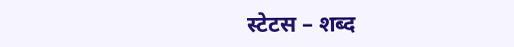स्टेटस – शब्द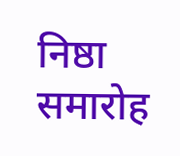निष्ठा समारोह